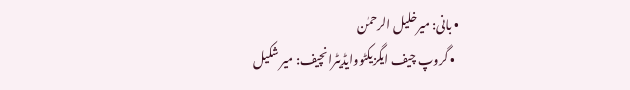• بانی: میرخلیل الرحمٰن
  • گروپ چیف ایگزیکٹووایڈیٹرانچیف: میر شکیل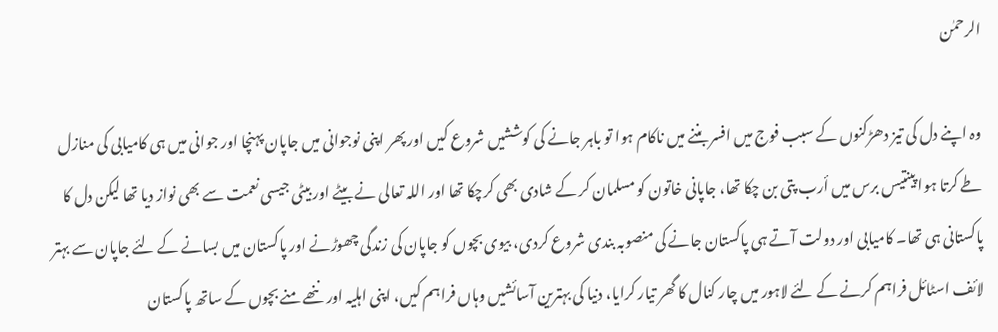الرحمٰن

وہ اپنے دل کی تیز دھڑکنوں کے سبب فوج میں افسر بننے میں ناکام ہوا تو باہر جانے کی کوششیں شروع کیں اور پھر اپنی نوجوانی میں جاپان پہنچا اور جوانی میں ہی کامیابی کی منازل طے کرتا ہوا پینتیس برس میں أرب پتی بن چکا تھا، جاپانی خاتون کو مسلمان کر کے شادی بھی کرچکا تھا اور اللہ تعالی نے بیٹے اور بیٹی جیسی نعمت سے بھی نواز دیا تھا لیکن دل کا پاکستانی ہی تھا۔ کامیابی اور دولت آتے ہی پاکستان جانے کی منصوبہ بندی شروع کردی، بیوی بچوں کو جاپان کی زندگی چھوڑنے اور پاکستان میں بسانے کے لئے جاپان سے بہتر لائف اسٹائل فراہم کرنے کے لئے لاہور میں چار کنال کا گھر تیار کرایا، دنیا کی بہترین آسائشیں وہاں فراہم کیں، اپنی اہلیہ اور ننھے منے بچوں کے ساتھ پاکستان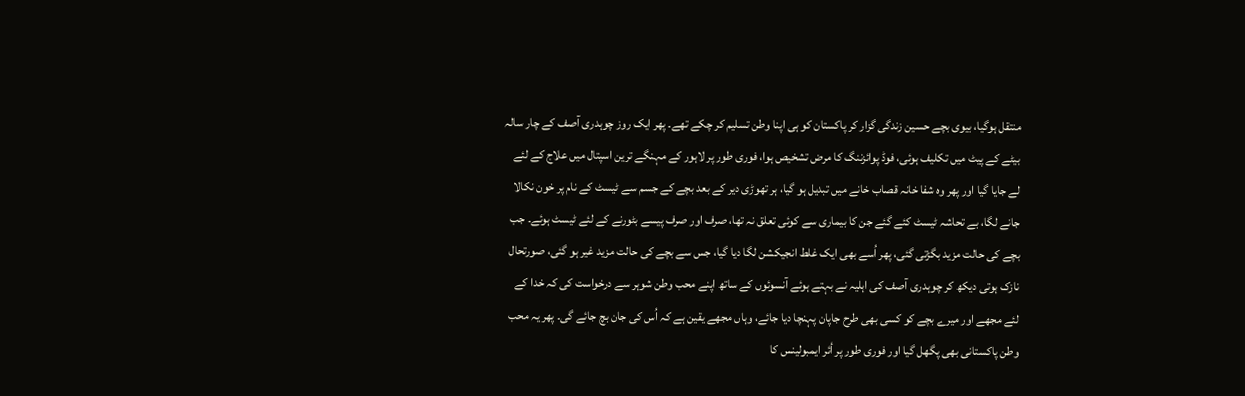منتقل ہوگیا، بیوی بچے حسین زندگی گزار کر پاکستان کو ہی اپنا وطن تسلیم کر چکے تھے۔ پھر ایک روز چوہدری آصف کے چار سالہ بیٹے کے پیٹ میں تکلیف ہوئی، فوڈ پوائزننگ کا مرض تشخیص ہوا، فوری طور پر لاہور کے مہنگے ترین اسپتال میں علاج کے لئے لے جایا گیا اور پھر وہ شفا خانہ قصاب خانے میں تبدیل ہو گیا، ہر تھوڑی دیر کے بعد بچے کے جسم سے ٹیسٹ کے نام پر خون نکالا جانے لگا، بے تحاشہ ٹیسٹ کئے گئے جن کا بیماری سے کوئی تعلق نہ تھا، صرف اور صرف پیسے بٹورنے کے لئے ٹیسٹ ہوئے۔ جب بچے کی حالت مزید بگڑتی گئی، پھر اُسے بھی ایک غلط انجیکشن لگا دیا گیا، جس سے بچے کی حالت مزید غیر ہو گئی، صورتحال نازک ہوتی دیکھ کر چوہدری آصف کی اہلیہ نے بہتے ہوئے آنسوئوں کے ساتھ اپنے محب وطن شوہر سے درخواست کی کہ خدا کے لئے مجھے اور میرے بچے کو کسی بھی طرح جاپان پہنچا دیا جائے، وہاں مجھے یقین ہے کہ اُس کی جان بچ جائے گی۔ پھر یہ محب وطن پاکستانی بھی پگھل گیا اور فوری طور پر أئر ایمبولینس کا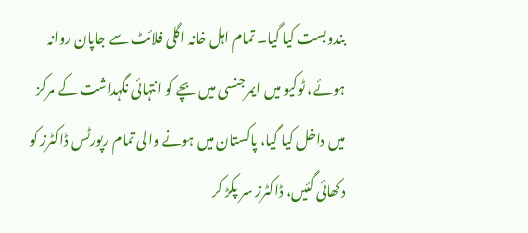بندوبست کیا گیا۔ تمام اہل خانہ اگلی فلائٹ سے جاپان روانہ ہوئے، ٹوکیو میں ایمرجنسی میں بچے کو انتہائی نگہداشت کے مرکز میں داخل کیا گیا، پاکستان میں ہونے والی تمام رپورٹس ڈاکٹرز کو دکھائی گئیں، ڈاکٹرز سر پکڑ کر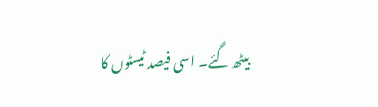بیٹھ گئے۔ اسی فیصد ٹیسٹوں کا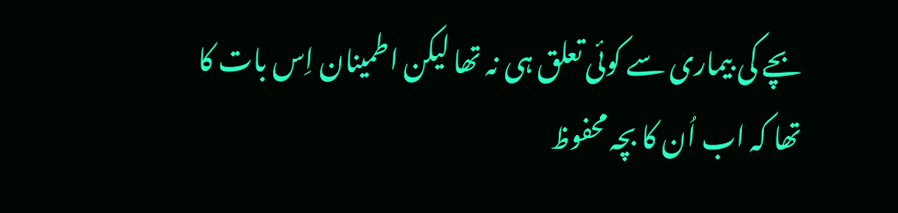بچے کی بیماری سے کوئی تعلق ہی نہ تھا لیکن اطمینان اِس بات کا تھا کہ اب اُن کا بچہ محفوظ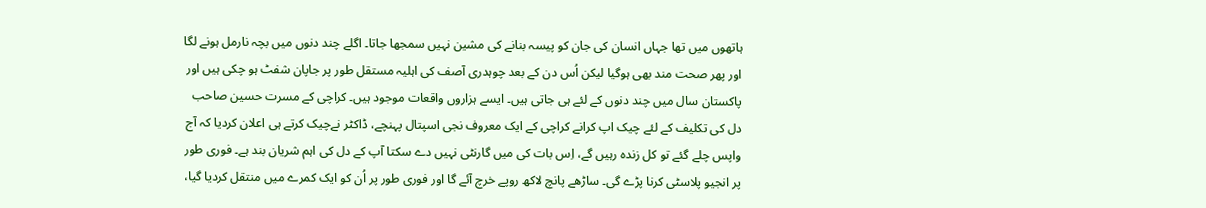ہاتھوں میں تھا جہاں انسان کی جان کو پیسہ بنانے کی مشین نہیں سمجھا جاتا۔ اگلے چند دنوں میں بچہ نارمل ہونے لگا اور پھر صحت مند بھی ہوگیا لیکن اُس دن کے بعد چوہدری آصف کی اہلیہ مستقل طور پر جاپان شفٹ ہو چکی ہیں اور پاکستان سال میں چند دنوں کے لئے ہی جاتی ہیں۔ ایسے ہزاروں واقعات موجود ہیں۔ کراچی کے مسرت حسین صاحب دل کی تکلیف کے لئے چیک اپ کرانے کراچی کے ایک معروف نجی اسپتال پہنچے، ڈاکٹر نےچیک کرتے ہی اعلان کردیا کہ آج واپس چلے گئے تو کل زندہ رہیں گے، اِس بات کی میں گارنٹی نہیں دے سکتا آپ کے دل کی اہم شریان بند ہے۔ فوری طور پر انجیو پلاسٹی کرنا پڑے گی۔ ساڑھے پانچ لاکھ روپے خرچ آئے گا اور فوری طور پر اُن کو ایک کمرے میں منتقل کردیا گیا،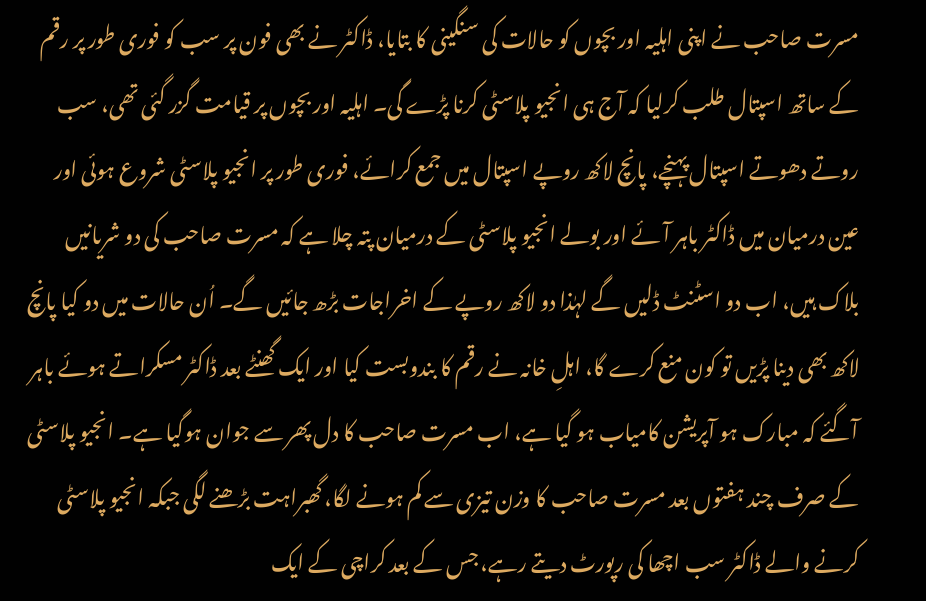مسرت صاحب نے اپنی اہلیہ اور بچوں کو حالات کی سنگینی کا بتایا، ڈاکٹر نے بھی فون پر سب کو فوری طور پر رقم کے ساتھ اسپتال طلب کرلیا کہ آج ہی انجیو پلاسٹی کرنا پڑے گی۔ اہلیہ اور بچوں پر قیامت گزر گئی تھی، سب روتے دھوتے اسپتال پہنچے، پانچ لاکھ روپے اسپتال میں جمع کرائے، فوری طور پر انجیو پلاسٹی شروع ہوئی اور عین درمیان میں ڈاکٹر باہر آئے اور بولے انجیو پلاسٹی کے درمیان پتہ چلا ہے کہ مسرت صاحب کی دو شریانیں بلاک ہیں، اب دو اسٹنٹ ڈلیں گے لہٰذا دو لاکھ روپے کے اخراجات بڑھ جائیں گے۔ اُن حالات میں دو کیا پانچ لاکھ بھی دینا پڑیں تو کون منع کرے گا، اہلِ خانہ نے رقم کا بندوبست کیا اور ایک گھنٹے بعد ڈاکٹر مسکراتے ہوئے باہر آگئے کہ مبارک ہو آپریشن کامیاب ہو گیا ہے، اب مسرت صاحب کا دل پھر سے جوان ہوگیا ہے۔ انجیو پلاسٹی کے صرف چند ہفتوں بعد مسرت صاحب کا وزن تیزی سے کم ہونے لگا، گھبراہت بڑھنے لگی جبکہ انجیو پلاسٹی کرنے والے ڈاکٹر سب اچھا کی رپورٹ دیتے رہے، جس کے بعد کراچی کے ایک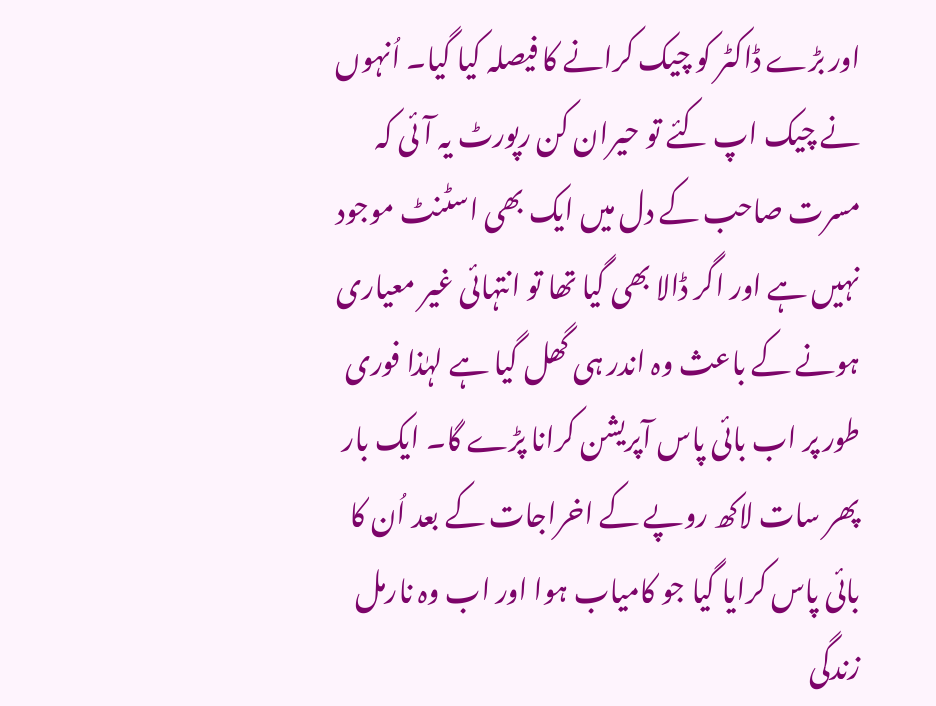اور بڑے ڈاکٹر کو چیک کرانے کا فیصلہ کیا گیا۔ اُنہوں نے چیک اپ کئے تو حیران کن رپورٹ یہ آئی کہ مسرت صاحب کے دل میں ایک بھی اسٹنٹ موجود نہیں ہے اور اگر ڈالا بھی گیا تھا تو انتہائی غیر معیاری ہونے کے باعث وہ اندر ہی گھل گیا ہے لہٰذا فوری طور پر اب بائی پاس آپریشن کرانا پڑے گا۔ ایک بار پھر سات لاکھ روپے کے اخراجات کے بعد اُن کا بائی پاس کرایا گیا جو کامیاب ہوا اور اب وہ نارمل زندگی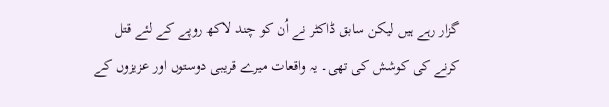گزار رہے ہیں لیکن سابق ڈاکٹر نے اُن کو چند لاکھ روپے کے لئے قتل کرنے کی کوشش کی تھی۔ یہ واقعات میرے قریبی دوستوں اور عزیزوں کے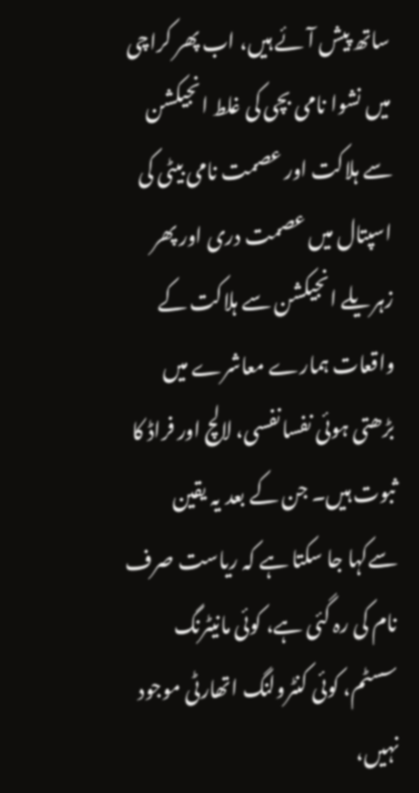ساتھ پیش آئے ہیں، اب پھر کراچی میں نشوا نامی بچی کی غلط انجیکشن سے ہلاکت اور عصمت نامی بیٹی کی اسپتال میں عصمت دری اور پھر زہریلے انجیکشن سے ہلاکت کے واقعات ہمارے معاشرے میں بڑھتی ہوئی نفسانفسی، لالچ اور فراڈ کا ثبوت ہیں۔ جن کے بعد یہ یقین سےکہا جا سکتا ہے کہ ریاست صرف نام کی رہ گئی ہے، کوئی مانیٹرنگ سسٹم، کوئی کنٹرولنگ اتھارٹی موجود نہیں،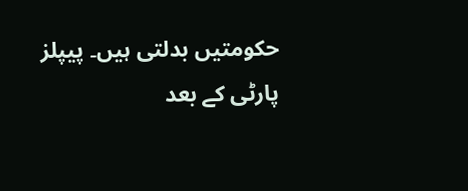حکومتیں بدلتی ہیں۔ پیپلز پارٹی کے بعد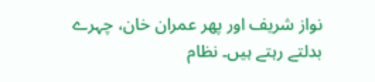نواز شریف اور پھر عمران خان، چہرے بدلتے رہتے ہیں۔ نظام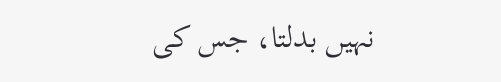نہیں بدلتا، جس کی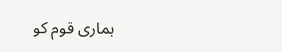ہماری قوم کو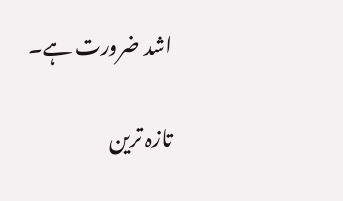اشد ضرورت ہے۔

تازہ ترین